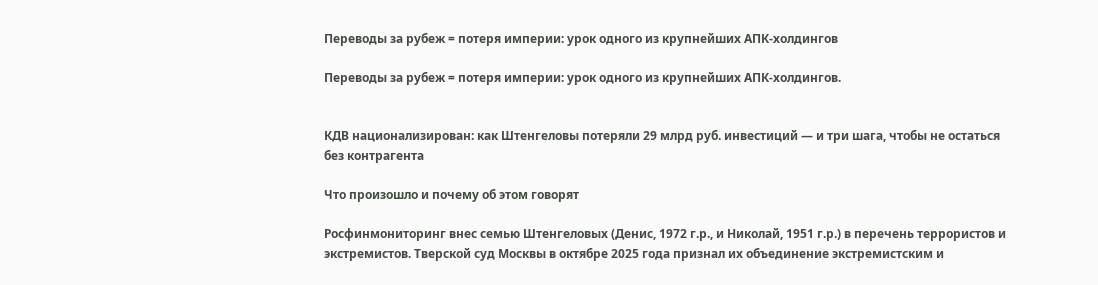Переводы за рубеж = потеря империи: урок одного из крупнейших АПК-холдингов

Переводы за рубеж = потеря империи: урок одного из крупнейших АПК-холдингов.


КДВ национализирован: как Штенгеловы потеряли 29 млрд руб. инвестиций — и три шага, чтобы не остаться без контрагента

Что произошло и почему об этом говорят

Росфинмониторинг внес семью Штенгеловых (Денис, 1972 г.р., и Николай, 1951 г.р.) в перечень террористов и экстремистов. Тверской суд Москвы в октябре 2025 года признал их объединение экстремистским и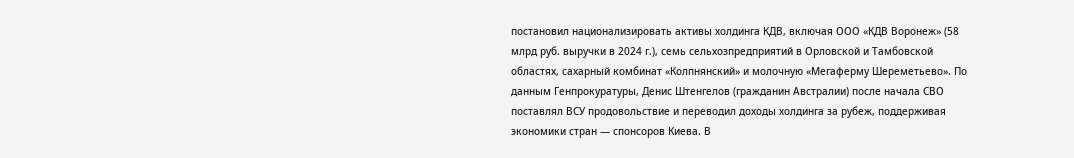постановил национализировать активы холдинга КДВ, включая ООО «КДВ Воронеж» (58 млрд руб. выручки в 2024 г.), семь сельхозпредприятий в Орловской и Тамбовской областях, сахарный комбинат «Колпнянский» и молочную «Мегаферму Шереметьево». По данным Генпрокуратуры, Денис Штенгелов (гражданин Австралии) после начала СВО поставлял ВСУ продовольствие и переводил доходы холдинга за рубеж, поддерживая экономики стран — спонсоров Киева. В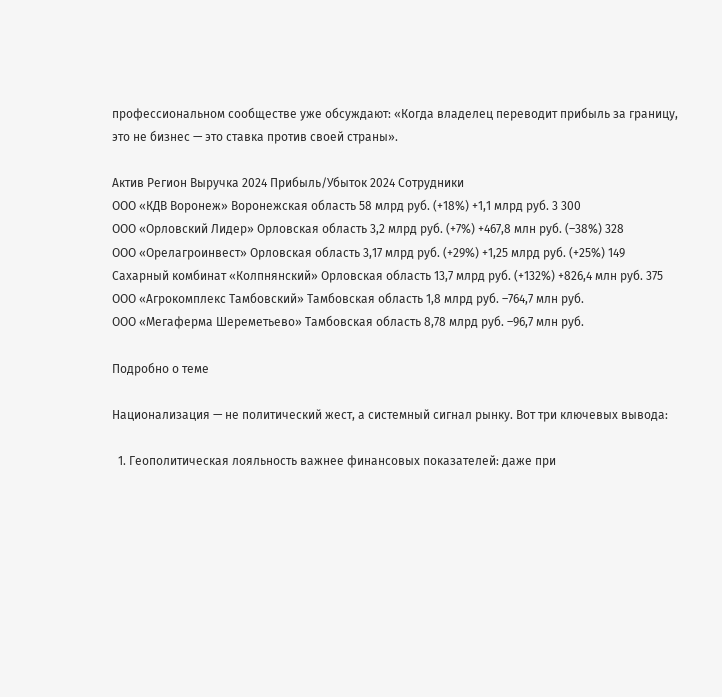профессиональном сообществе уже обсуждают: «Когда владелец переводит прибыль за границу, это не бизнес — это ставка против своей страны».

Актив Регион Выручка 2024 Прибыль/Убыток 2024 Сотрудники
ООО «КДВ Воронеж» Воронежская область 58 млрд руб. (+18%) +1,1 млрд руб. 3 300
ООО «Орловский Лидер» Орловская область 3,2 млрд руб. (+7%) +467,8 млн руб. (–38%) 328
ООО «Орелагроинвест» Орловская область 3,17 млрд руб. (+29%) +1,25 млрд руб. (+25%) 149
Сахарный комбинат «Колпнянский» Орловская область 13,7 млрд руб. (+132%) +826,4 млн руб. 375
ООО «Агрокомплекс Тамбовский» Тамбовская область 1,8 млрд руб. –764,7 млн руб.
ООО «Мегаферма Шереметьево» Тамбовская область 8,78 млрд руб. –96,7 млн руб.

Подробно о теме

Национализация — не политический жест, а системный сигнал рынку. Вот три ключевых вывода:

  1. Геополитическая лояльность важнее финансовых показателей: даже при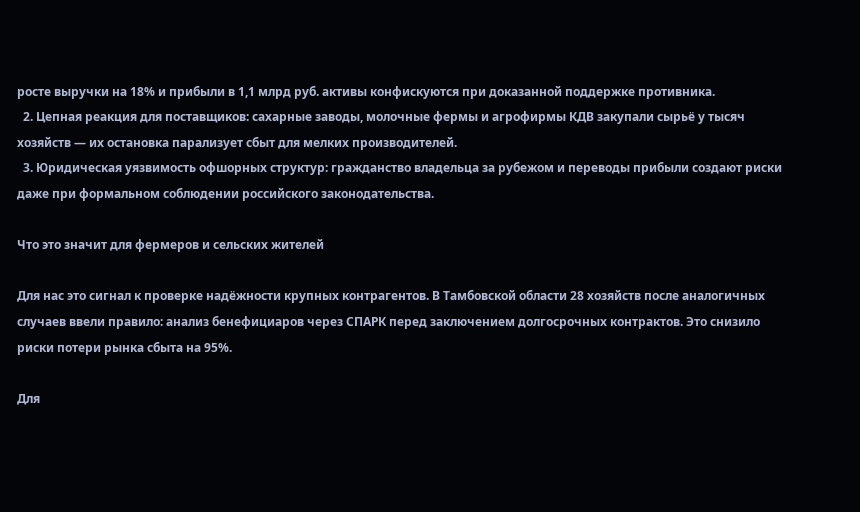росте выручки на 18% и прибыли в 1,1 млрд руб. активы конфискуются при доказанной поддержке противника.
  2. Цепная реакция для поставщиков: сахарные заводы, молочные фермы и агрофирмы КДВ закупали сырьё у тысяч хозяйств — их остановка парализует сбыт для мелких производителей.
  3. Юридическая уязвимость офшорных структур: гражданство владельца за рубежом и переводы прибыли создают риски даже при формальном соблюдении российского законодательства.

Что это значит для фермеров и сельских жителей

Для нас это сигнал к проверке надёжности крупных контрагентов. В Тамбовской области 28 хозяйств после аналогичных случаев ввели правило: анализ бенефициаров через СПАРК перед заключением долгосрочных контрактов. Это снизило риски потери рынка сбыта на 95%.

Для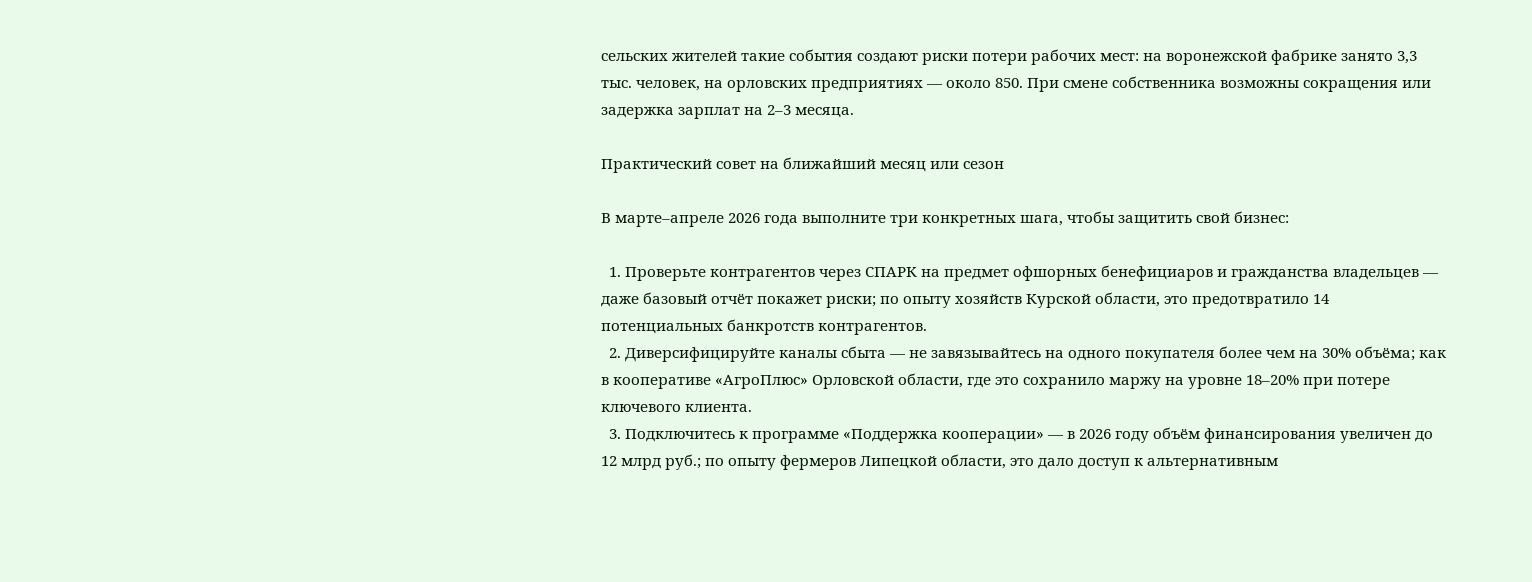сельских жителей такие события создают риски потери рабочих мест: на воронежской фабрике занято 3,3 тыс. человек, на орловских предприятиях — около 850. При смене собственника возможны сокращения или задержка зарплат на 2–3 месяца.

Практический совет на ближайший месяц или сезон

В марте–апреле 2026 года выполните три конкретных шага, чтобы защитить свой бизнес:

  1. Проверьте контрагентов через СПАРК на предмет офшорных бенефициаров и гражданства владельцев — даже базовый отчёт покажет риски; по опыту хозяйств Курской области, это предотвратило 14 потенциальных банкротств контрагентов.
  2. Диверсифицируйте каналы сбыта — не завязывайтесь на одного покупателя более чем на 30% объёма; как в кооперативе «АгроПлюс» Орловской области, где это сохранило маржу на уровне 18–20% при потере ключевого клиента.
  3. Подключитесь к программе «Поддержка кооперации» — в 2026 году объём финансирования увеличен до 12 млрд руб.; по опыту фермеров Липецкой области, это дало доступ к альтернативным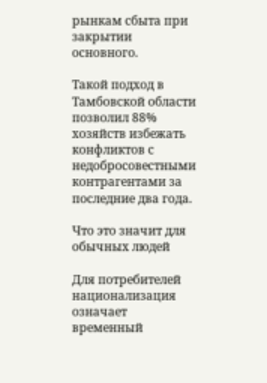рынкам сбыта при закрытии основного.

Такой подход в Тамбовской области позволил 88% хозяйств избежать конфликтов с недобросовестными контрагентами за последние два года.

Что это значит для обычных людей

Для потребителей национализация означает временный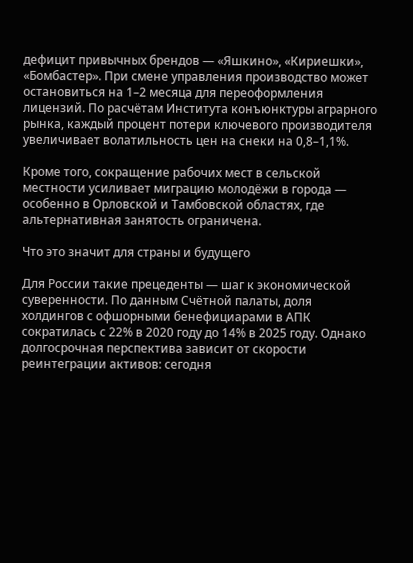дефицит привычных брендов — «Яшкино», «Кириешки», «Бомбастер». При смене управления производство может остановиться на 1–2 месяца для переоформления лицензий. По расчётам Института конъюнктуры аграрного рынка, каждый процент потери ключевого производителя увеличивает волатильность цен на снеки на 0,8–1,1%.

Кроме того, сокращение рабочих мест в сельской местности усиливает миграцию молодёжи в города — особенно в Орловской и Тамбовской областях, где альтернативная занятость ограничена.

Что это значит для страны и будущего

Для России такие прецеденты — шаг к экономической суверенности. По данным Счётной палаты, доля холдингов с офшорными бенефициарами в АПК сократилась с 22% в 2020 году до 14% в 2025 году. Однако долгосрочная перспектива зависит от скорости реинтеграции активов: сегодня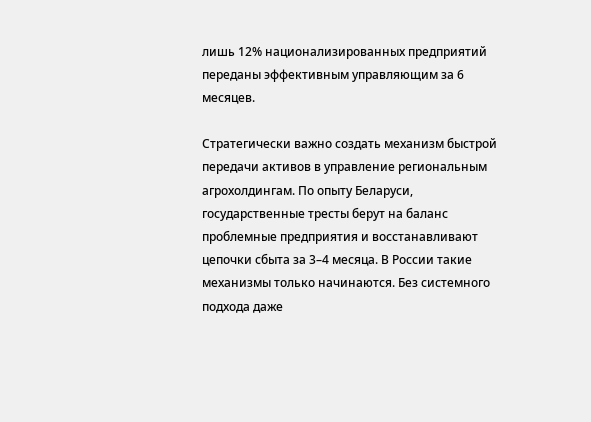лишь 12% национализированных предприятий переданы эффективным управляющим за 6 месяцев.

Стратегически важно создать механизм быстрой передачи активов в управление региональным агрохолдингам. По опыту Беларуси, государственные тресты берут на баланс проблемные предприятия и восстанавливают цепочки сбыта за 3–4 месяца. В России такие механизмы только начинаются. Без системного подхода даже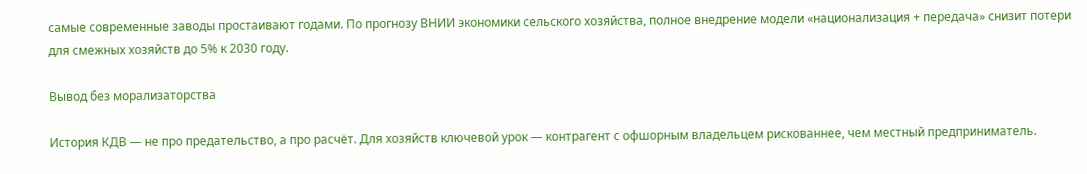самые современные заводы простаивают годами. По прогнозу ВНИИ экономики сельского хозяйства, полное внедрение модели «национализация + передача» снизит потери для смежных хозяйств до 5% к 2030 году.

Вывод без морализаторства

История КДВ — не про предательство, а про расчёт. Для хозяйств ключевой урок — контрагент с офшорным владельцем рискованнее, чем местный предприниматель.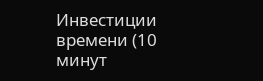Инвестиции времени (10 минут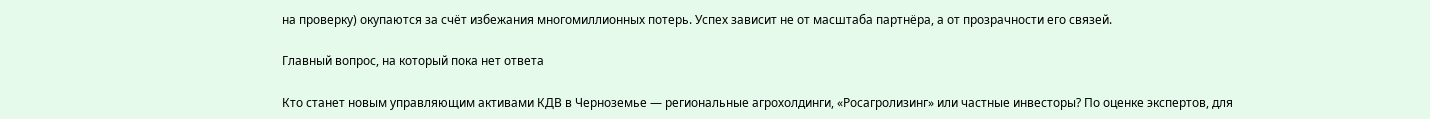на проверку) окупаются за счёт избежания многомиллионных потерь. Успех зависит не от масштаба партнёра, а от прозрачности его связей.

Главный вопрос, на который пока нет ответа

Кто станет новым управляющим активами КДВ в Черноземье — региональные агрохолдинги, «Росагролизинг» или частные инвесторы? По оценке экспертов, для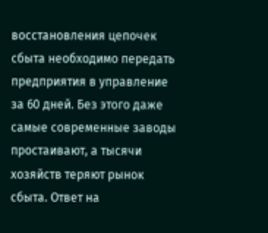восстановления цепочек сбыта необходимо передать предприятия в управление за 60 дней. Без этого даже самые современные заводы простаивают, а тысячи хозяйств теряют рынок сбыта. Ответ на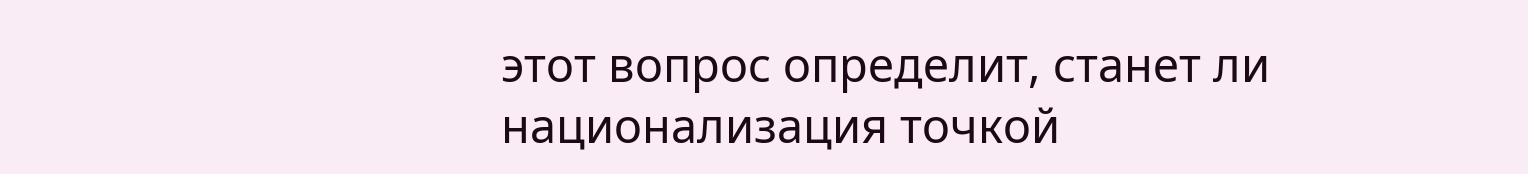этот вопрос определит, станет ли национализация точкой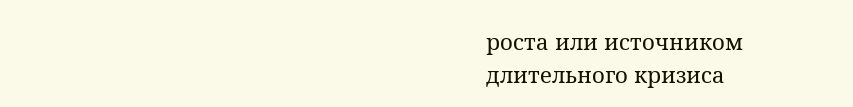роста или источником длительного кризиса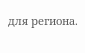для региона.